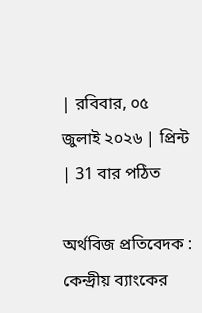| রবিবার, ০৫ জুলাই ২০২৬ | প্রিন্ট | 31 বার পঠিত

অর্থবিজ প্রতিবেদক :
কেন্দ্রীয় ব্যাংকের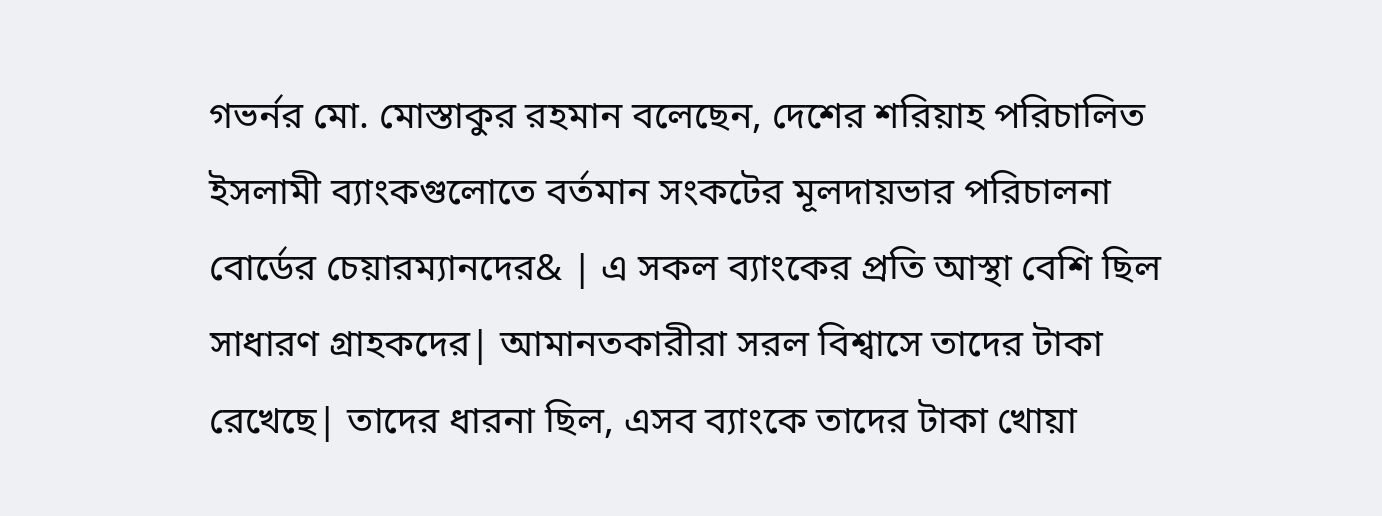গভর্নর মো. মোস্তাকুর রহমান বলেছেন, দেশের শরিয়াহ পরিচালিত ইসলামী ব্যাংকগুলোতে বর্তমান সংকটের মূলদায়ভার পরিচালনা বোর্ডের চেয়ারম্যানদের& | এ সকল ব্যাংকের প্রতি আস্থা বেশি ছিল সাধারণ গ্রাহকদের| আমানতকারীরা সরল বিশ্বাসে তাদের টাকা রেখেছে| তাদের ধারনা ছিল, এসব ব্যাংকে তাদের টাকা খোয়া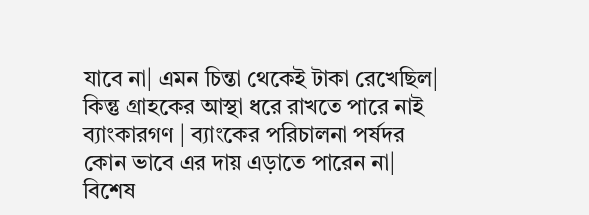যাবে না| এমন চিন্তা থেকেই টাকা রেখেছিল| কিন্তু গ্রাহকের আস্থা ধরে রাখতে পারে নাই ব্যাংকারগণ | ব্যাংকের পরিচালনা পর্ষদর কোন ভাবে এর দায় এড়াতে পারেন না| বিশেষ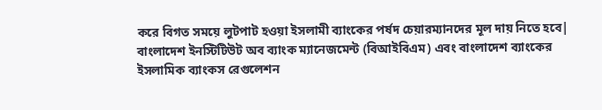করে বিগত সময়ে লুটপাট হওয়া ইসলামী ব্যাংকের পর্ষদ চেয়ারম্যানদের মূল দায় নিতে হবে|
বাংলাদেশ ইনস্টিটিউট অব ব্যাংক ম্যানেজমেন্ট (বিআইবিএম) এবং বাংলাদেশ ব্যাংকের ইসলামিক ব্যাংকস রেগুলেশন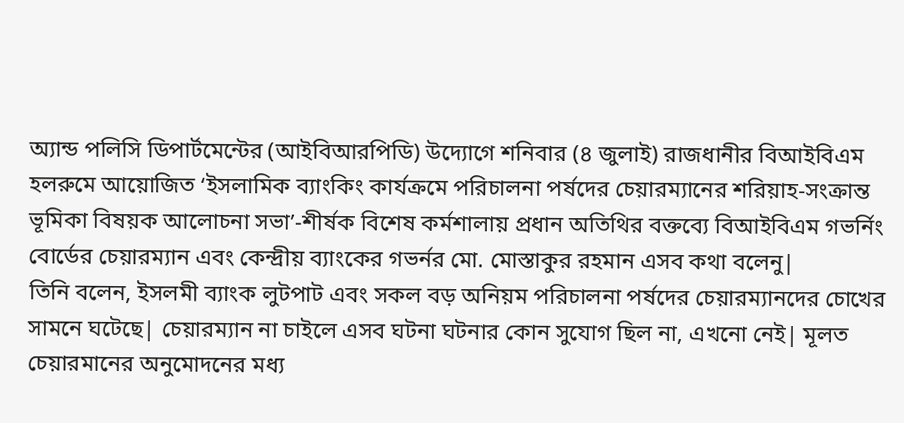অ্যান্ড পলিসি ডিপার্টমেন্টের (আইবিআরপিডি) উদ্যোগে শনিবার (৪ জুলাই) রাজধানীর বিআইবিএম হলরুমে আয়োজিত ‘ইসলামিক ব্যাংকিং কার্যক্রমে পরিচালনা পর্ষদের চেয়ারম্যানের শরিয়াহ-সংক্রান্ত ভূমিকা বিষয়ক আলোচনা সভা’-শীর্ষক বিশেষ কর্মশালায় প্রধান অতিথির বক্তব্যে বিআইবিএম গভর্নিং বোর্ডের চেয়ারম্যান এবং কেন্দ্রীয় ব্যাংকের গভর্নর মো. মোস্তাকুর রহমান এসব কথা বলেনু|
তিনি বলেন, ইসলমী ব্যাংক লুটপাট এবং সকল বড় অনিয়ম পরিচালনা পর্ষদের চেয়ারম্যানদের চোখের সামনে ঘটেছে| চেয়ারম্যান না চাইলে এসব ঘটনা ঘটনার কোন সুযোগ ছিল না, এখনো নেই| মূলত চেয়ারমানের অনুমোদনের মধ্য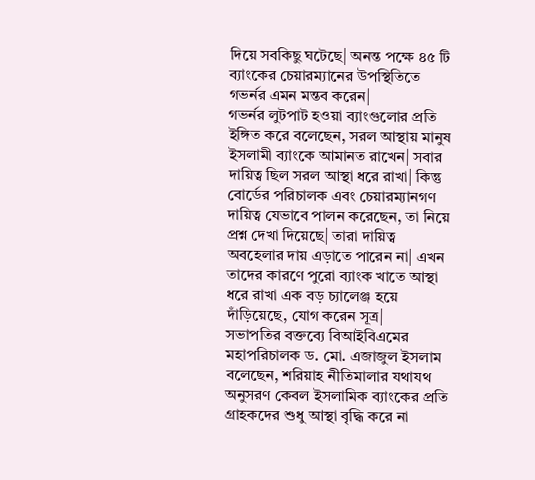দিয়ে সবকিছু ঘটেছে| অনন্ত পক্ষে ৪৫ টি ব্যাংকের চেয়ারম্যানের উপস্থিতিতে গভর্নর এমন মন্তব করেন|
গভর্নর লুটপাট হওয়া ব্যাংগুলোর প্রতি ইঙ্গিত করে বলেছেন, সরল আস্থায় মানুষ ইসলামী ব্যাংকে আমানত রাখেন| সবার দায়িত্ব ছিল সরল আস্থা ধরে রাখা| কিন্তু বোর্ডের পরিচালক এবং চেয়ারম্যানগণ দায়িত্ব যেভাবে পালন করেছেন, তা নিয়ে প্রশ্ন দেখা দিয়েছে| তারা দায়িত্ব অবহেলার দায় এড়াতে পারেন না| এখন তাদের কারণে পুরো ব্যাংক খাতে আস্থা ধরে রাখা এক বড় চ্যালেঞ্জ হয়ে দাঁড়িয়েছে, যোগ করেন সূত্র|
সভাপতির বক্তব্যে বিআইবিএমের মহাপরিচালক ড. মো. এজাজুল ইসলাম বলেছেন, শরিয়াহ নীতিমালার যথাযথ অনুসরণ কেবল ইসলামিক ব্যাংকের প্রতি গ্রাহকদের শুধু আস্থা বৃদ্ধি করে না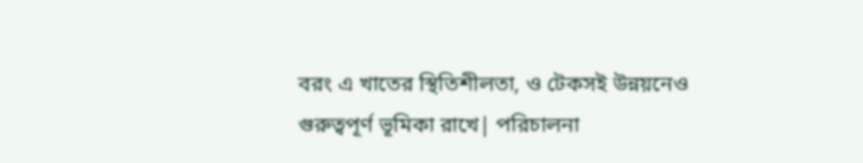বরং এ খাতের স্থিতিশীলতা, ও টেকসই উন্নয়নেও গুরুত্বপূর্ণ ভূমিকা রাখে| পরিচালনা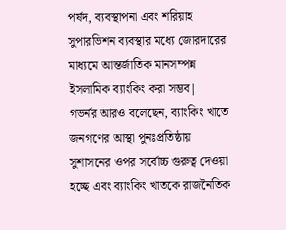পর্ষদ, ব্যবস্থাপনা এবং শরিয়াহ সুপারভিশন ব্যবস্থার মধ্যে জোরদারের মাধ্যমে আন্তর্জাতিক মানসম্পন্ন ইসলামিক ব্যাংকিং করা সম্ভব|
গভর্নর আরও বলেছেন, ব্যাংকিং খাতে জনগণের আস্থা পুনঃপ্রতিষ্ঠায় সুশাসনের ওপর সর্বোচ্চ গুরুত্ব দেওয়া হচ্ছে এবং ব্যাংকিং খাতকে রাজনৈতিক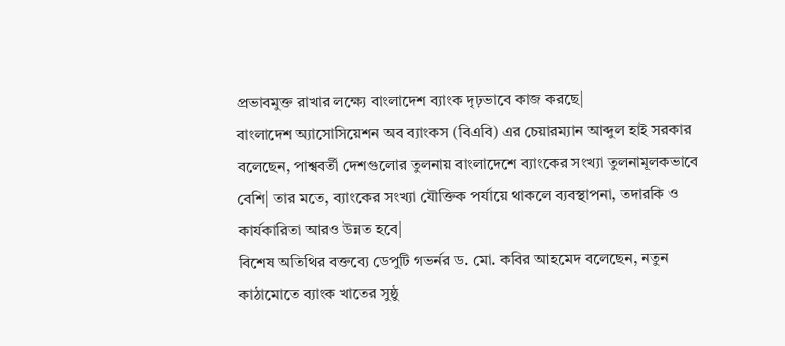প্রভাবমুক্ত রাখার লক্ষ্যে বাংলাদেশ ব্যাংক দৃঢ়ভাবে কাজ করছে|
বাংলাদেশ অ্যাসোসিয়েশন অব ব্যাংকস (বিএবি) এর চেয়ারম্যান আব্দুল হাই সরকার বলেছেন, পাশ্ববর্তী দেশগুলোর তুলনায় বাংলাদেশে ব্যাংকের সংখ্যা তুলনামূলকভাবে বেশি| তার মতে, ব্যাংকের সংখ্যা যৌক্তিক পর্যায়ে থাকলে ব্যবস্থাপনা, তদারকি ও কার্যকারিতা আরও উন্নত হবে|
বিশেষ অতিথির বক্তব্যে ডেপুটি গভর্নর ড. মো. কবির আহমেদ বলেছেন, নতুন কাঠামোতে ব্যাংক খাতের সুষ্ঠু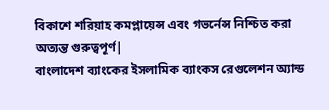বিকাশে শরিয়াহ কমপ্লায়েন্স এবং গভর্নেন্স নিশ্চিত করা অত্যন্ত গুরুত্বপূর্ণ|
বাংলাদেশ ব্যাংকের ইসলামিক ব্যাংকস রেগুলেশন অ্যান্ড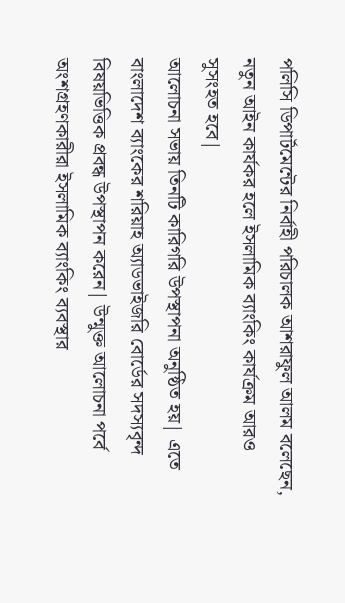পলিসি ডিপার্টমেন্টের নির্বাহী পরিচালক আশরাফুল আলম বলেছেন, নতুন আইন কার্যকর হলে ইসলামিক ব্যাংকিং কার্যক্রম আরও সুসংহত হবে|
আলোচনা সভায় তিনটি কারিগরি উপস্থাপনা অনুষ্ঠিত হয়| এতে বাংলাদেশ ব্যাংকের শরিয়াহ অ্যাডভাইজরি বোর্ডের সদস্যবৃন্দ বিষয়ভিত্তিক প্রবন্ধ উপস্থাপন করেন| উন্মুক্ত আলোচনা পর্বে অংশগ্রহণকারীরা ইসলামিক ব্যাংকিং ব্যবস্থার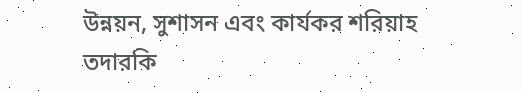উন্নয়ন, সুশাসন এবং কার্যকর শরিয়াহ তদারকি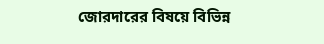জোরদারের বিষয়ে বিভিন্ন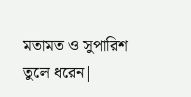মতামত ও সুপারিশ তুলে ধরেন|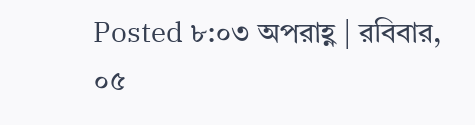Posted ৮:০৩ অপরাহ্ণ | রবিবার, ০৫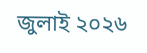জুলাই ২০২৬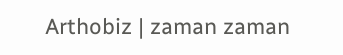Arthobiz | zaman zaman